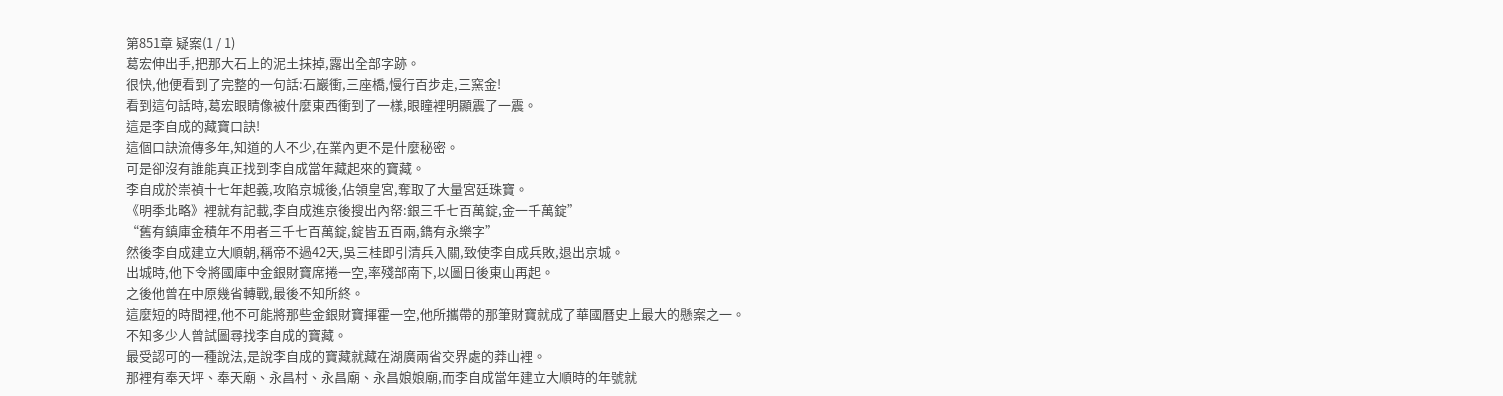第851章 疑案(1 / 1)
葛宏伸出手,把那大石上的泥土抹掉,露出全部字跡。
很快,他便看到了完整的一句話:石巖衝,三座橋,慢行百步走,三窯金!
看到這句話時,葛宏眼睛像被什麼東西衝到了一樣,眼瞳裡明顯震了一震。
這是李自成的藏寶口訣!
這個口訣流傳多年,知道的人不少,在業內更不是什麼秘密。
可是卻沒有誰能真正找到李自成當年藏起來的寶藏。
李自成於崇禎十七年起義,攻陷京城後,佔領皇宮,奪取了大量宮廷珠寶。
《明季北略》裡就有記載,李自成進京後搜出內帑:銀三千七百萬錠,金一千萬錠”
“舊有鎮庫金積年不用者三千七百萬錠,錠皆五百兩,鐫有永樂字”
然後李自成建立大順朝,稱帝不過42天,吳三桂即引清兵入關,致使李自成兵敗,退出京城。
出城時,他下令將國庫中金銀財寶席捲一空,率殘部南下,以圖日後東山再起。
之後他曾在中原幾省轉戰,最後不知所終。
這麼短的時間裡,他不可能將那些金銀財寶揮霍一空,他所攜帶的那筆財寶就成了華國曆史上最大的懸案之一。
不知多少人曾試圖尋找李自成的寶藏。
最受認可的一種說法,是說李自成的寶藏就藏在湖廣兩省交界處的莽山裡。
那裡有奉天坪、奉天廟、永昌村、永昌廟、永昌娘娘廟,而李自成當年建立大順時的年號就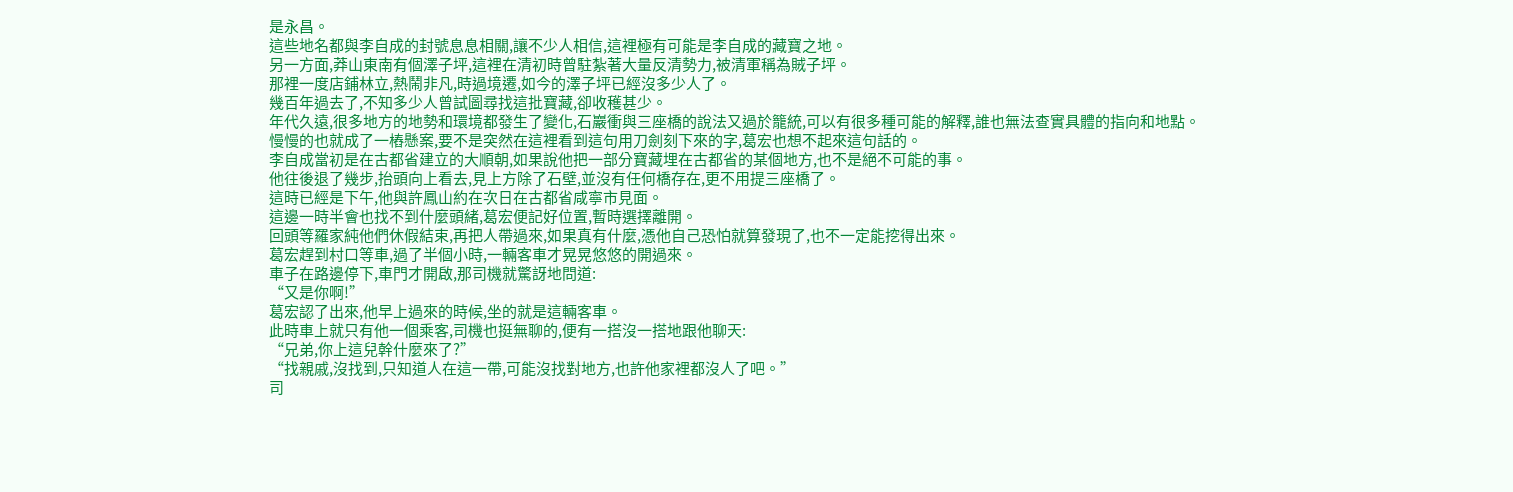是永昌。
這些地名都與李自成的封號息息相關,讓不少人相信,這裡極有可能是李自成的藏寶之地。
另一方面,莽山東南有個澤子坪,這裡在清初時曾駐紮著大量反清勢力,被清軍稱為賊子坪。
那裡一度店鋪林立,熱鬧非凡,時過境遷,如今的澤子坪已經沒多少人了。
幾百年過去了,不知多少人曾試圖尋找這批寶藏,卻收穫甚少。
年代久遠,很多地方的地勢和環境都發生了變化,石巖衝與三座橋的說法又過於籠統,可以有很多種可能的解釋,誰也無法查實具體的指向和地點。
慢慢的也就成了一樁懸案,要不是突然在這裡看到這句用刀劍刻下來的字,葛宏也想不起來這句話的。
李自成當初是在古都省建立的大順朝,如果說他把一部分寶藏埋在古都省的某個地方,也不是絕不可能的事。
他往後退了幾步,抬頭向上看去,見上方除了石壁,並沒有任何橋存在,更不用提三座橋了。
這時已經是下午,他與許鳳山約在次日在古都省咸寧市見面。
這邊一時半會也找不到什麼頭緒,葛宏便記好位置,暫時選擇離開。
回頭等羅家純他們休假結束,再把人帶過來,如果真有什麼,憑他自己恐怕就算發現了,也不一定能挖得出來。
葛宏趕到村口等車,過了半個小時,一輛客車才晃晃悠悠的開過來。
車子在路邊停下,車門才開啟,那司機就驚訝地問道:
“又是你啊!”
葛宏認了出來,他早上過來的時候,坐的就是這輛客車。
此時車上就只有他一個乘客,司機也挺無聊的,便有一搭沒一搭地跟他聊天:
“兄弟,你上這兒幹什麼來了?”
“找親戚,沒找到,只知道人在這一帶,可能沒找對地方,也許他家裡都沒人了吧。”
司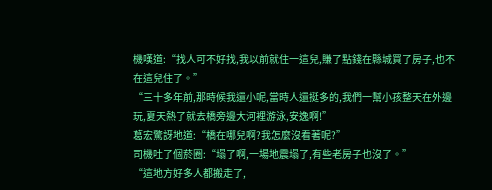機嘆道:“找人可不好找,我以前就住一這兒,賺了點錢在縣城買了房子,也不在這兒住了。”
“三十多年前,那時候我還小呢,當時人還挺多的,我們一幫小孩整天在外邊玩,夏天熱了就去橋旁邊大河裡游泳,安逸啊!”
葛宏驚訝地道:“橋在哪兒啊?我怎麼沒看著呢?”
司機吐了個菸圈:“塌了啊,一場地震塌了,有些老房子也沒了。”
“這地方好多人都搬走了,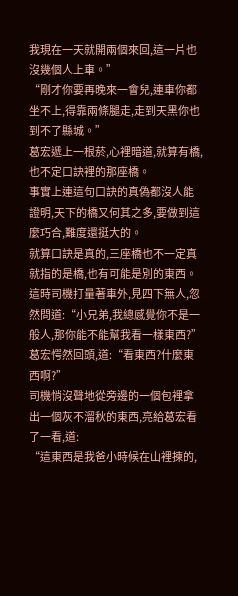我現在一天就開兩個來回,這一片也沒幾個人上車。”
“剛才你要再晚來一會兒,連車你都坐不上,得靠兩條腿走,走到天黑你也到不了縣城。”
葛宏遞上一根菸,心裡暗道,就算有橋,也不定口訣裡的那座橋。
事實上連這句口訣的真偽都沒人能證明,天下的橋又何其之多,要做到這麼巧合,難度還挺大的。
就算口訣是真的,三座橋也不一定真就指的是橋,也有可能是別的東西。
這時司機打量著車外,見四下無人,忽然問道:“小兄弟,我總感覺你不是一般人,那你能不能幫我看一樣東西?”
葛宏愕然回頭,道:“看東西?什麼東西啊?”
司機悄沒聲地從旁邊的一個包裡拿出一個灰不溜秋的東西,亮給葛宏看了一看,道:
“這東西是我爸小時候在山裡揀的,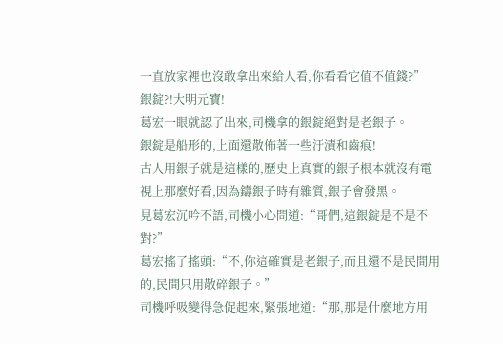一直放家裡也沒敢拿出來給人看,你看看它值不值錢?”
銀錠?!大明元寶!
葛宏一眼就認了出來,司機拿的銀錠絕對是老銀子。
銀錠是船形的,上面還散佈著一些汙漬和齒痕!
古人用銀子就是這樣的,歷史上真實的銀子根本就沒有電視上那麼好看,因為鑄銀子時有雜質,銀子會發黑。
見葛宏沉吟不語,司機小心問道:“哥們,這銀錠是不是不對?”
葛宏搖了搖頭:“不,你這確實是老銀子,而且還不是民間用的,民間只用散碎銀子。”
司機呼吸變得急促起來,緊張地道:“那,那是什麼地方用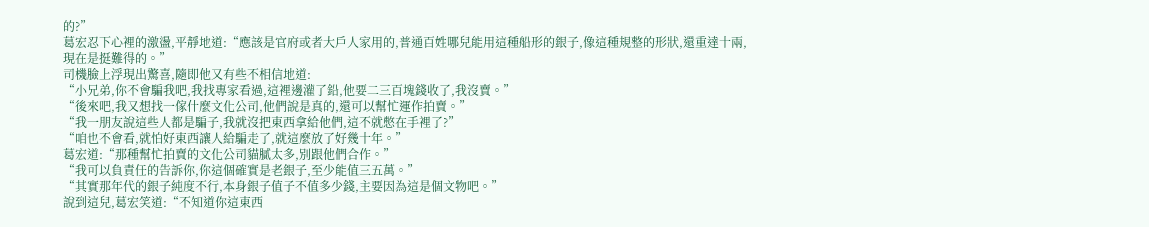的?”
葛宏忍下心裡的激盪,平靜地道:“應該是官府或者大戶人家用的,普通百姓哪兒能用這種船形的銀子,像這種規整的形狀,還重達十兩,現在是挺難得的。”
司機臉上浮現出驚喜,隨即他又有些不相信地道:
“小兄弟,你不會騙我吧,我找專家看過,這裡邊灌了鉛,他要二三百塊錢收了,我沒賣。”
“後來吧,我又想找一傢什麼文化公司,他們說是真的,還可以幫忙運作拍賣。”
“我一朋友說這些人都是騙子,我就沒把東西拿給他們,這不就憋在手裡了?”
“咱也不會看,就怕好東西讓人給騙走了,就這麼放了好幾十年。”
葛宏道:“那種幫忙拍賣的文化公司貓膩太多,別跟他們合作。”
“我可以負責任的告訴你,你這個確實是老銀子,至少能值三五萬。”
“其實那年代的銀子純度不行,本身銀子值子不值多少錢,主要因為這是個文物吧。”
說到這兒,葛宏笑道:“不知道你這東西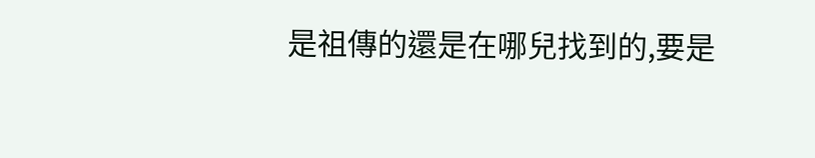是祖傳的還是在哪兒找到的,要是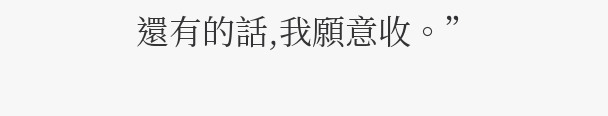還有的話,我願意收。”